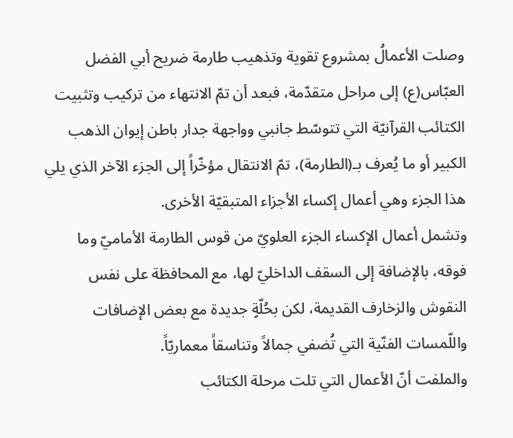وصلت الأعمالُ بمشروع تقوية وتذهيب طارمة ضريح أبي الفضل العبّاس(ع) إلى مراحل متقدّمة، فبعد أن تمّ الانتهاء من تركيب وتثبيت الكتائب القرآنيّة التي تتوسّط جانبي وواجهة جدار باطن إيوان الذهب الكبير أو ما يُعرف بـ(الطارمة)، تمّ الانتقال مؤخّراً إلى الجزء الآخر الذي يلي هذا الجزء وهي أعمال إكساء الأجزاء المتبقيّة الأخرى.
وتشمل أعمال الإكساء الجزء العلويّ من قوس الطارمة الأماميّ وما فوقه، بالإضافة إلى السقف الداخليّ لها، مع المحافظة على نفس النقوش والزخارف القديمة، لكن بحُلّةٍ جديدة مع بعض الإضافات واللّمسات الفنّية التي تُضفي جمالاً وتناسقاً معماريّاً.
والملفت أنّ الأعمال التي تلت مرحلة الكتائب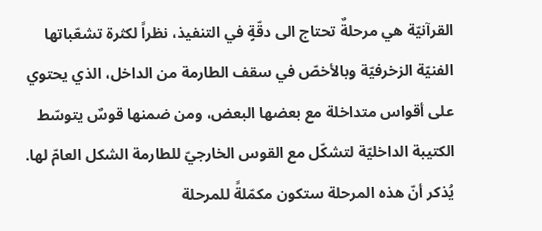القرآنيّة هي مرحلةٌ تحتاج الى دقّةٍ في التنفيذ، نظراً لكثرة تشعّباتها الفنيّة الزخرفيّة وبالأخصّ في سقف الطارمة من الداخل، الذي يحتوي على أقواس متداخلة مع بعضها البعض، ومن ضمنها قوسٌ يتوسّط الكتيبة الداخليّة لتشكّل مع القوس الخارجيّ للطارمة الشكل العامّ لها.
يُذكر أنّ هذه المرحلة ستكون مكمّلةً للمرحلة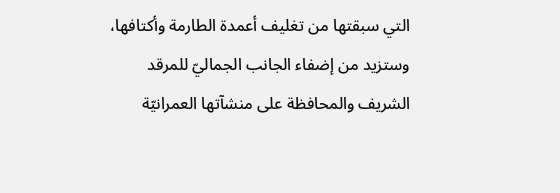التي سبقتها من تغليف أعمدة الطارمة وأكتافها، وستزيد من إضفاء الجانب الجماليّ للمرقد الشريف والمحافظة على منشآتها العمرانيّة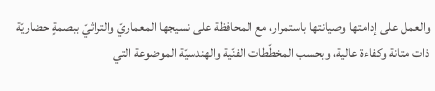والعمل على إدامتها وصيانتها باستمرار، مع المحافظة على نسيجها المعماريّ والتراثيّ ببصمةٍ حضاريّة ذات متانة وكفاءة عالية، وبحسب المخطّطات الفنّية والهندسيّة الموضوعة التي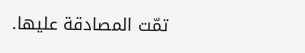تمّت المصادقة عليها.